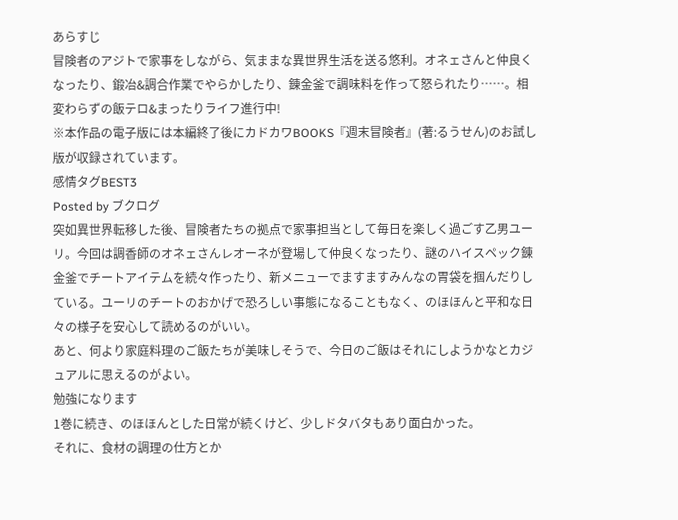あらすじ
冒険者のアジトで家事をしながら、気ままな異世界生活を送る悠利。オネェさんと仲良くなったり、鍛冶&調合作業でやらかしたり、錬金釜で調味料を作って怒られたり……。相変わらずの飯テロ&まったりライフ進行中!
※本作品の電子版には本編終了後にカドカワBOOKS『週末冒険者』(著:るうせん)のお試し版が収録されています。
感情タグBEST3
Posted by ブクログ
突如異世界転移した後、冒険者たちの拠点で家事担当として毎日を楽しく過ごす乙男ユーリ。今回は調香師のオネェさんレオーネが登場して仲良くなったり、謎のハイスペック錬金釜でチートアイテムを続々作ったり、新メニューでますますみんなの胃袋を掴んだりしている。ユーリのチートのおかげで恐ろしい事態になることもなく、のほほんと平和な日々の様子を安心して読めるのがいい。
あと、何より家庭料理のご飯たちが美味しそうで、今日のご飯はそれにしようかなとカジュアルに思えるのがよい。
勉強になります
1巻に続き、のほほんとした日常が続くけど、少しドタバタもあり面白かった。
それに、食材の調理の仕方とか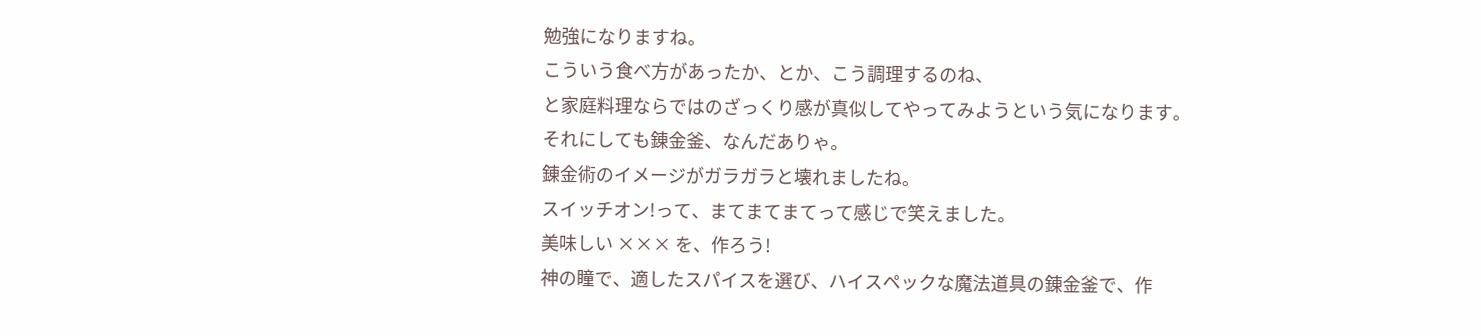勉強になりますね。
こういう食べ方があったか、とか、こう調理するのね、
と家庭料理ならではのざっくり感が真似してやってみようという気になります。
それにしても錬金釜、なんだありゃ。
錬金術のイメージがガラガラと壊れましたね。
スイッチオン!って、まてまてまてって感じで笑えました。
美味しい ××× を、作ろう!
神の瞳で、適したスパイスを選び、ハイスペックな魔法道具の錬金釜で、作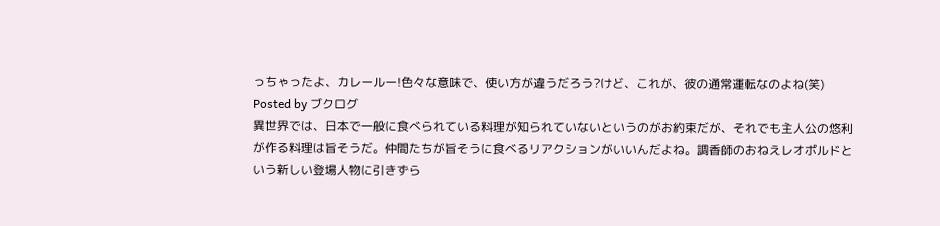っちゃったよ、カレールー!色々な意味で、使い方が違うだろう?けど、これが、彼の通常運転なのよね(笑)
Posted by ブクログ
異世界では、日本で一般に食べられている料理が知られていないというのがお約束だが、それでも主人公の悠利が作る料理は旨そうだ。仲間たちが旨そうに食べるリアクションがいいんだよね。調香師のおねえレオポルドという新しい登場人物に引きずら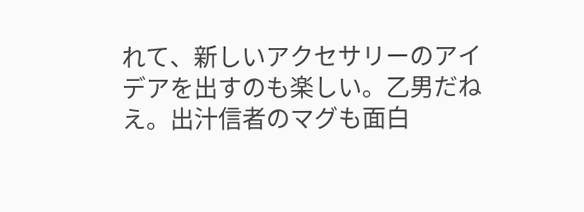れて、新しいアクセサリーのアイデアを出すのも楽しい。乙男だねえ。出汁信者のマグも面白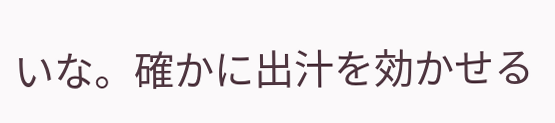いな。確かに出汁を効かせる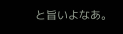と旨いよなあ。